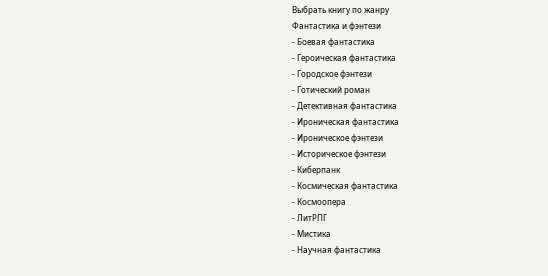Выбрать книгу по жанру
Фантастика и фэнтези
- Боевая фантастика
- Героическая фантастика
- Городское фэнтези
- Готический роман
- Детективная фантастика
- Ироническая фантастика
- Ироническое фэнтези
- Историческое фэнтези
- Киберпанк
- Космическая фантастика
- Космоопера
- ЛитРПГ
- Мистика
- Научная фантастика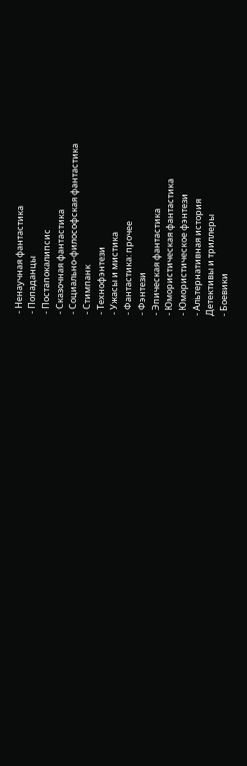- Ненаучная фантастика
- Попаданцы
- Постапокалипсис
- Сказочная фантастика
- Социально-философская фантастика
- Стимпанк
- Технофэнтези
- Ужасы и мистика
- Фантастика: прочее
- Фэнтези
- Эпическая фантастика
- Юмористическая фантастика
- Юмористическое фэнтези
- Альтернативная история
Детективы и триллеры
- Боевики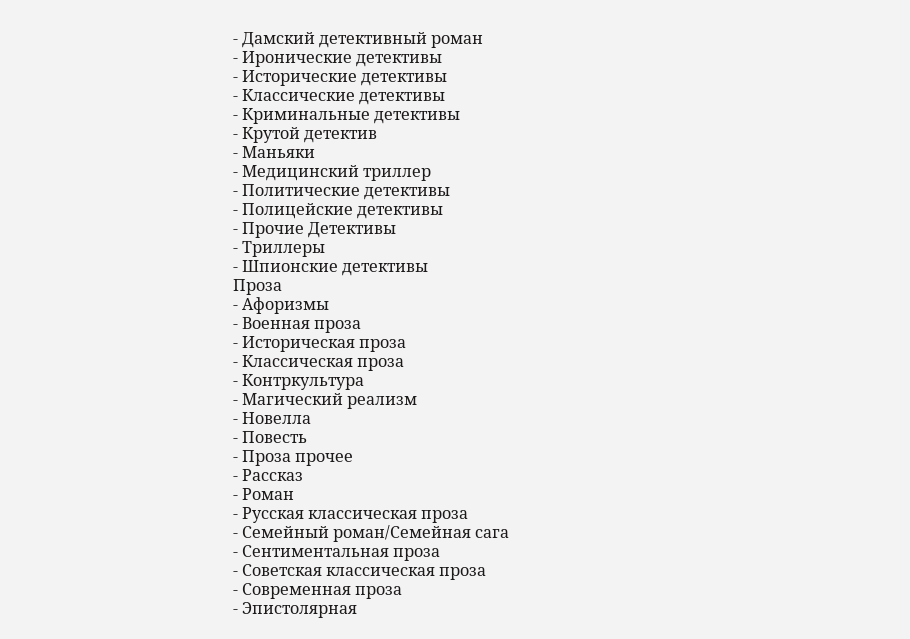- Дамский детективный роман
- Иронические детективы
- Исторические детективы
- Классические детективы
- Криминальные детективы
- Крутой детектив
- Маньяки
- Медицинский триллер
- Политические детективы
- Полицейские детективы
- Прочие Детективы
- Триллеры
- Шпионские детективы
Проза
- Афоризмы
- Военная проза
- Историческая проза
- Классическая проза
- Контркультура
- Магический реализм
- Новелла
- Повесть
- Проза прочее
- Рассказ
- Роман
- Русская классическая проза
- Семейный роман/Семейная сага
- Сентиментальная проза
- Советская классическая проза
- Современная проза
- Эпистолярная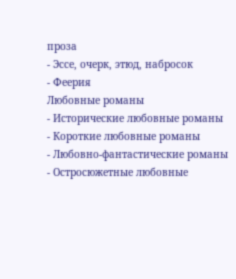проза
- Эссе, очерк, этюд, набросок
- Феерия
Любовные романы
- Исторические любовные романы
- Короткие любовные романы
- Любовно-фантастические романы
- Остросюжетные любовные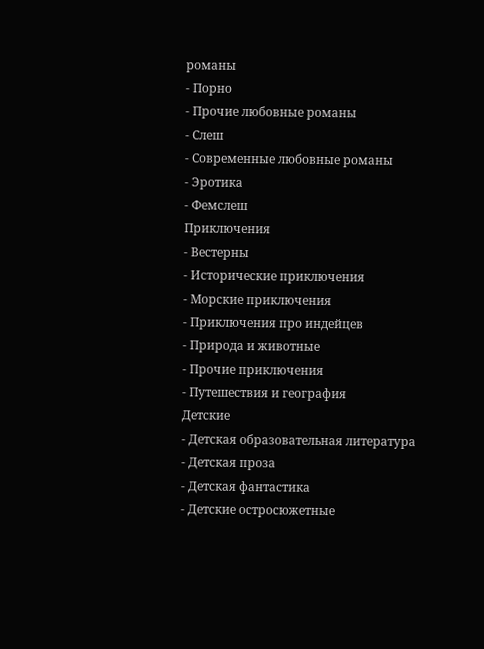романы
- Порно
- Прочие любовные романы
- Слеш
- Современные любовные романы
- Эротика
- Фемслеш
Приключения
- Вестерны
- Исторические приключения
- Морские приключения
- Приключения про индейцев
- Природа и животные
- Прочие приключения
- Путешествия и география
Детские
- Детская образовательная литература
- Детская проза
- Детская фантастика
- Детские остросюжетные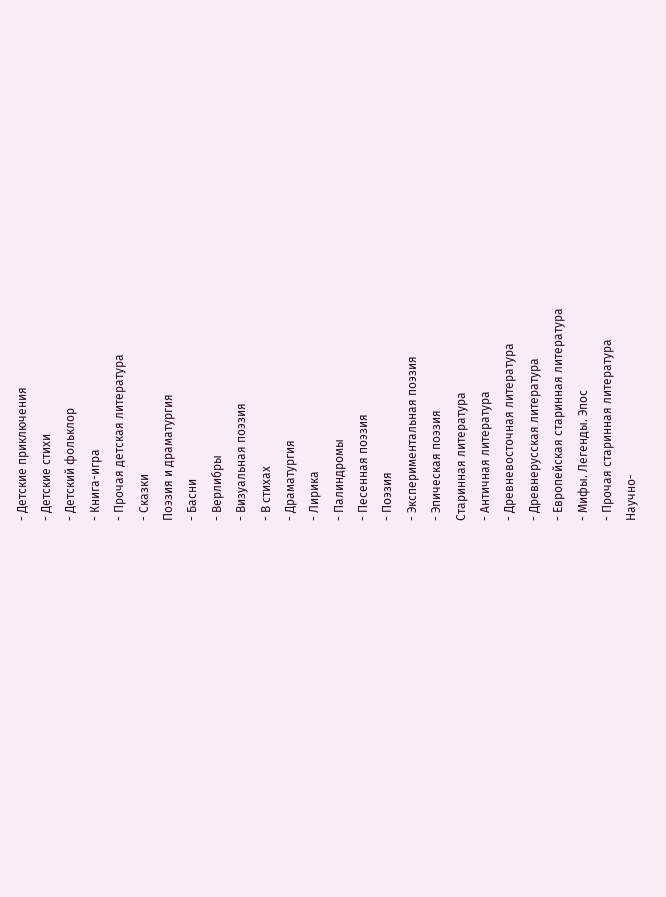- Детские приключения
- Детские стихи
- Детский фольклор
- Книга-игра
- Прочая детская литература
- Сказки
Поэзия и драматургия
- Басни
- Верлибры
- Визуальная поэзия
- В стихах
- Драматургия
- Лирика
- Палиндромы
- Песенная поэзия
- Поэзия
- Экспериментальная поэзия
- Эпическая поэзия
Старинная литература
- Античная литература
- Древневосточная литература
- Древнерусская литература
- Европейская старинная литература
- Мифы. Легенды. Эпос
- Прочая старинная литература
Научно-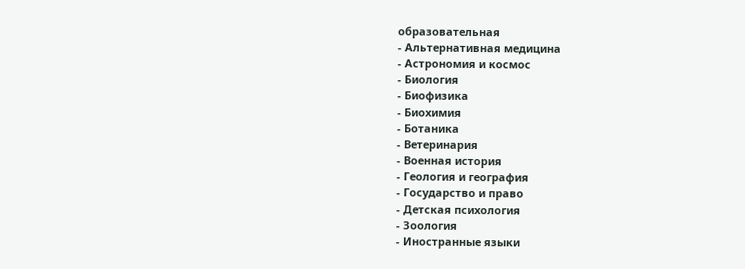образовательная
- Альтернативная медицина
- Астрономия и космос
- Биология
- Биофизика
- Биохимия
- Ботаника
- Ветеринария
- Военная история
- Геология и география
- Государство и право
- Детская психология
- Зоология
- Иностранные языки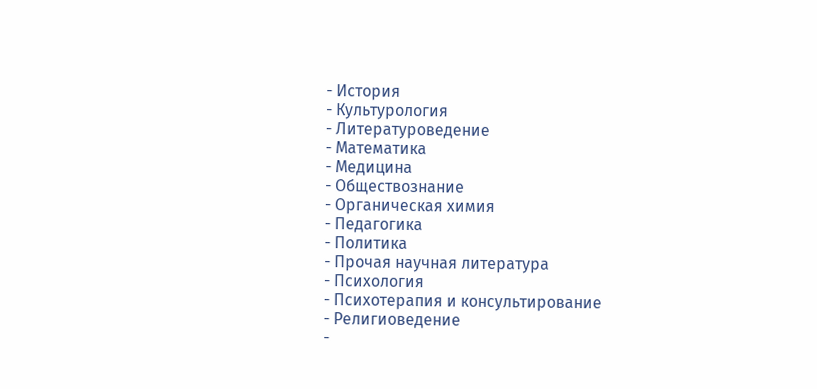- История
- Культурология
- Литературоведение
- Математика
- Медицина
- Обществознание
- Органическая химия
- Педагогика
- Политика
- Прочая научная литература
- Психология
- Психотерапия и консультирование
- Религиоведение
-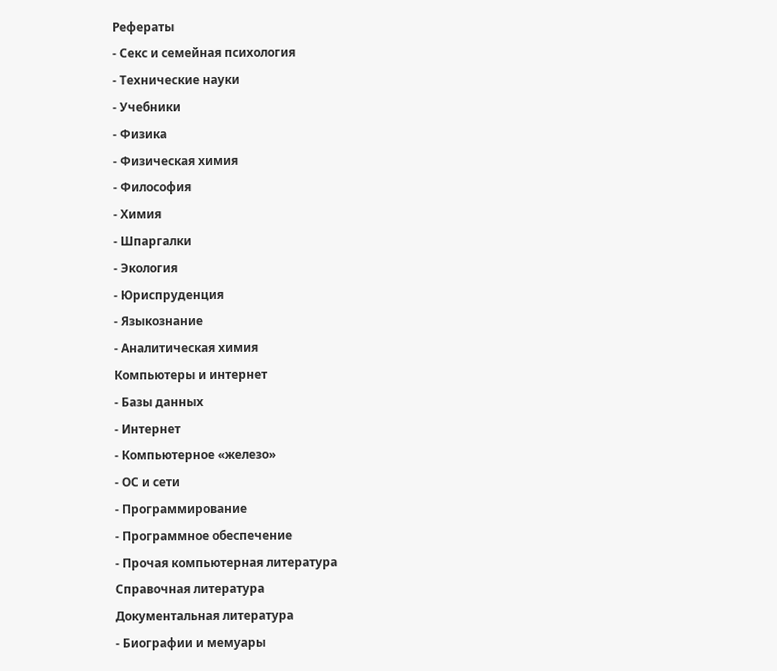Рефераты
- Секс и семейная психология
- Технические науки
- Учебники
- Физика
- Физическая химия
- Философия
- Химия
- Шпаргалки
- Экология
- Юриспруденция
- Языкознание
- Аналитическая химия
Компьютеры и интернет
- Базы данных
- Интернет
- Компьютерное «железо»
- ОС и сети
- Программирование
- Программное обеспечение
- Прочая компьютерная литература
Справочная литература
Документальная литература
- Биографии и мемуары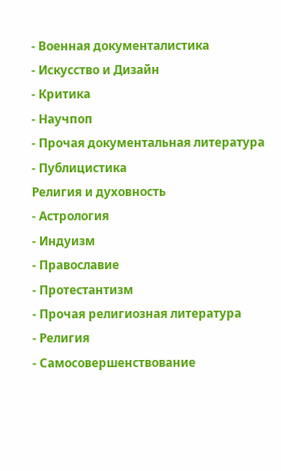- Военная документалистика
- Искусство и Дизайн
- Критика
- Научпоп
- Прочая документальная литература
- Публицистика
Религия и духовность
- Астрология
- Индуизм
- Православие
- Протестантизм
- Прочая религиозная литература
- Религия
- Самосовершенствование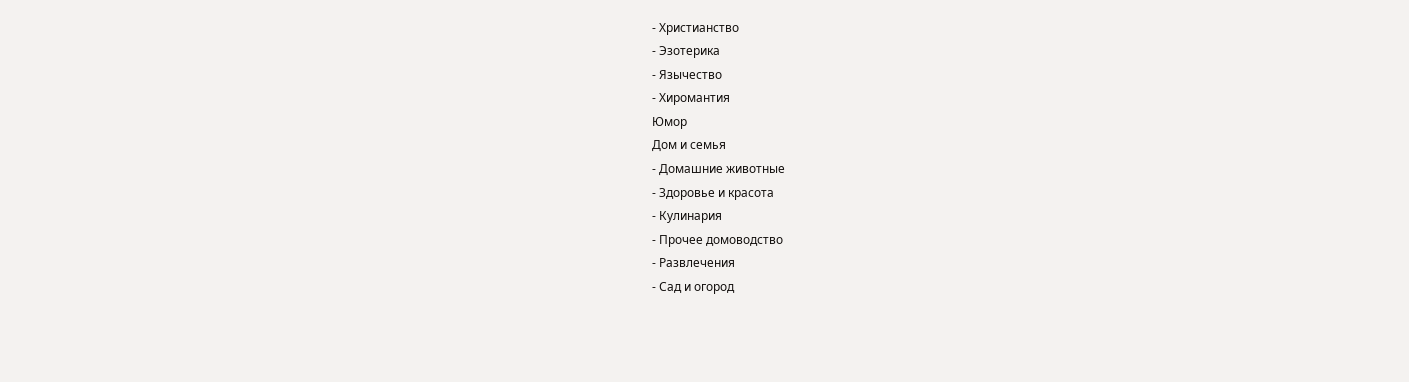- Христианство
- Эзотерика
- Язычество
- Хиромантия
Юмор
Дом и семья
- Домашние животные
- Здоровье и красота
- Кулинария
- Прочее домоводство
- Развлечения
- Сад и огород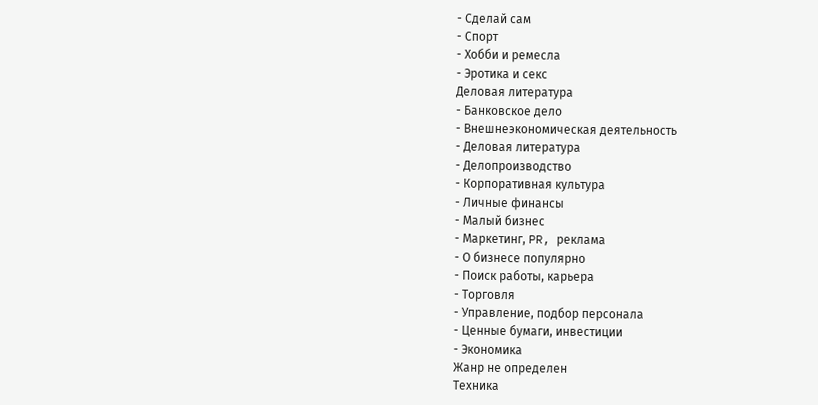- Сделай сам
- Спорт
- Хобби и ремесла
- Эротика и секс
Деловая литература
- Банковское дело
- Внешнеэкономическая деятельность
- Деловая литература
- Делопроизводство
- Корпоративная культура
- Личные финансы
- Малый бизнес
- Маркетинг, PR, реклама
- О бизнесе популярно
- Поиск работы, карьера
- Торговля
- Управление, подбор персонала
- Ценные бумаги, инвестиции
- Экономика
Жанр не определен
Техника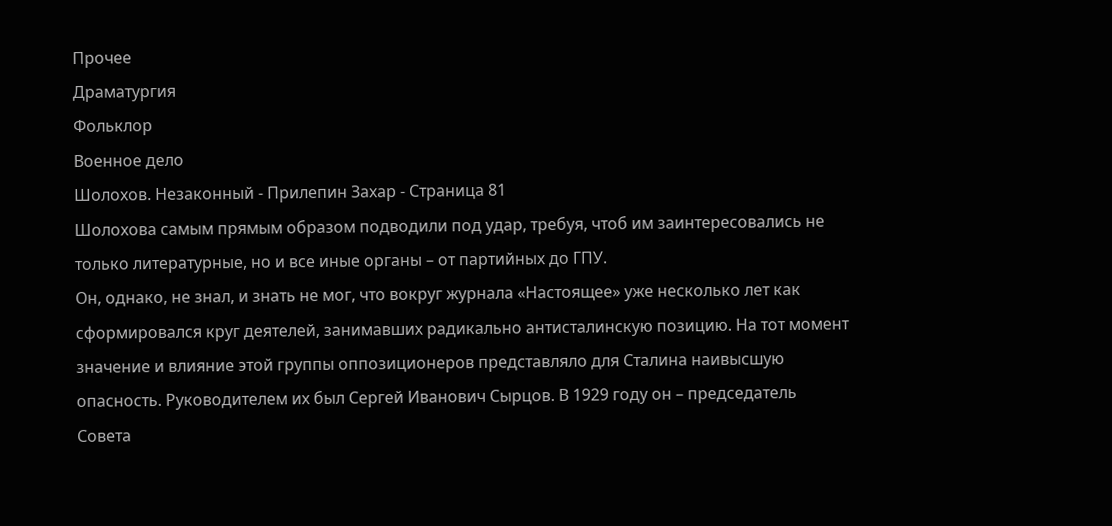Прочее
Драматургия
Фольклор
Военное дело
Шолохов. Незаконный - Прилепин Захар - Страница 81
Шолохова самым прямым образом подводили под удар, требуя, чтоб им заинтересовались не только литературные, но и все иные органы – от партийных до ГПУ.
Он, однако, не знал, и знать не мог, что вокруг журнала «Настоящее» уже несколько лет как сформировался круг деятелей, занимавших радикально антисталинскую позицию. На тот момент значение и влияние этой группы оппозиционеров представляло для Сталина наивысшую опасность. Руководителем их был Сергей Иванович Сырцов. В 1929 году он – председатель Совета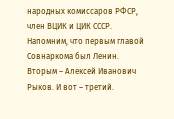народных комиссаров РФСР, член ВЦИК и ЦИК СССР. Напомним, что первым главой Совнаркома был Ленин. Вторым – Алексей Иванович Рыков. И вот – третий.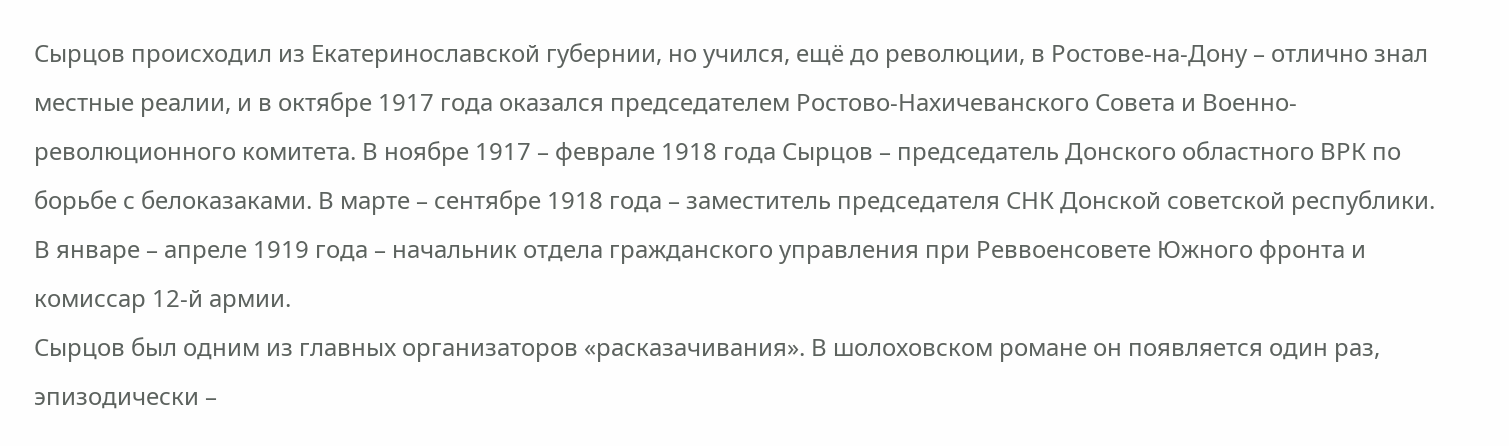Сырцов происходил из Екатеринославской губернии, но учился, ещё до революции, в Ростове-на-Дону – отлично знал местные реалии, и в октябре 1917 года оказался председателем Ростово-Нахичеванского Совета и Военно-революционного комитета. В ноябре 1917 – феврале 1918 года Сырцов – председатель Донского областного ВРК по борьбе с белоказаками. В марте – сентябре 1918 года – заместитель председателя СНК Донской советской республики. В январе – апреле 1919 года – начальник отдела гражданского управления при Реввоенсовете Южного фронта и комиссар 12-й армии.
Сырцов был одним из главных организаторов «расказачивания». В шолоховском романе он появляется один раз, эпизодически –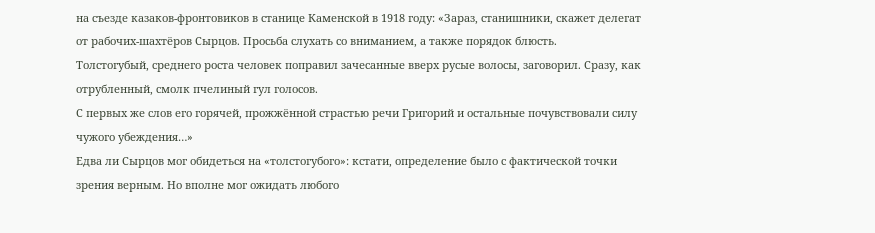на съезде казаков-фронтовиков в станице Каменской в 1918 году: «Зараз, станишники, скажет делегат от рабочих-шахтёров Сырцов. Просьба слухать со вниманием, а также порядок блюсть.
Толстогубый, среднего роста человек поправил зачесанные вверх русые волосы, заговорил. Сразу, как отрубленный, смолк пчелиный гул голосов.
С первых же слов его горячей, прожжённой страстью речи Григорий и остальные почувствовали силу чужого убеждения…»
Едва ли Сырцов мог обидеться на «толстогубого»: кстати, определение было с фактической точки зрения верным. Но вполне мог ожидать любого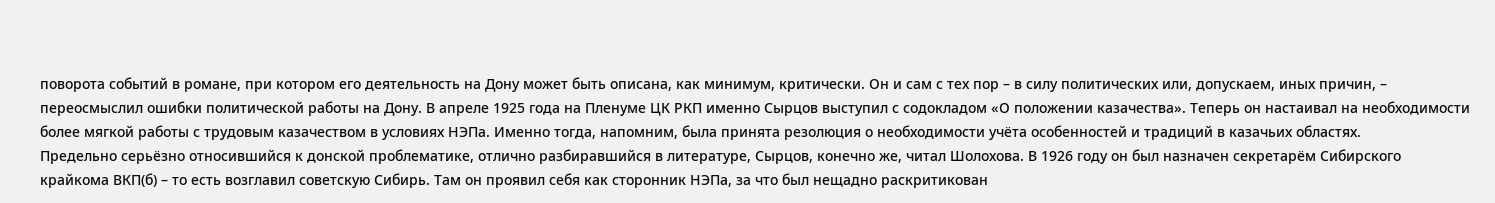поворота событий в романе, при котором его деятельность на Дону может быть описана, как минимум, критически. Он и сам с тех пор – в силу политических или, допускаем, иных причин, – переосмыслил ошибки политической работы на Дону. В апреле 1925 года на Пленуме ЦК РКП именно Сырцов выступил с содокладом «О положении казачества». Теперь он настаивал на необходимости более мягкой работы с трудовым казачеством в условиях НЭПа. Именно тогда, напомним, была принята резолюция о необходимости учёта особенностей и традиций в казачьих областях.
Предельно серьёзно относившийся к донской проблематике, отлично разбиравшийся в литературе, Сырцов, конечно же, читал Шолохова. В 1926 году он был назначен секретарём Сибирского крайкома ВКП(б) – то есть возглавил советскую Сибирь. Там он проявил себя как сторонник НЭПа, за что был нещадно раскритикован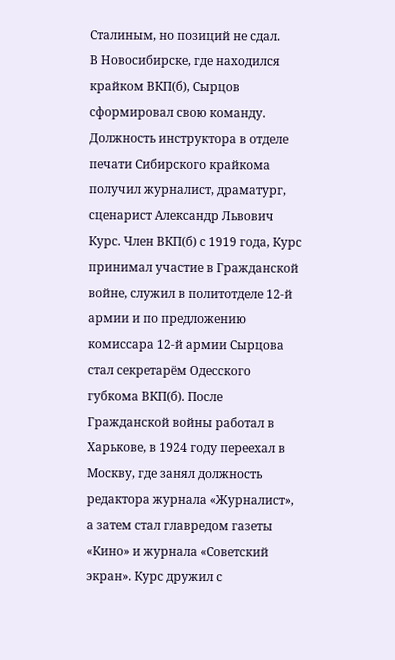Сталиным, но позиций не сдал.
В Новосибирске, где находился крайком ВКП(б), Сырцов сформировал свою команду. Должность инструктора в отделе печати Сибирского крайкома получил журналист, драматург, сценарист Александр Львович Курс. Член ВКП(б) с 1919 года, Курс принимал участие в Гражданской войне, служил в политотделе 12-й армии и по предложению комиссара 12-й армии Сырцова стал секретарём Одесского губкома ВКП(б). После Гражданской войны работал в Харькове, в 1924 году переехал в Москву, где занял должность редактора журнала «Журналист», а затем стал главредом газеты «Кино» и журнала «Советский экран». Курс дружил с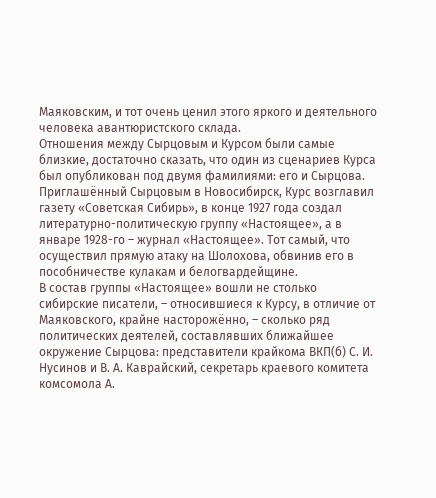Маяковским, и тот очень ценил этого яркого и деятельного человека авантюристского склада.
Отношения между Сырцовым и Курсом были самые близкие, достаточно сказать, что один из сценариев Курса был опубликован под двумя фамилиями: его и Сырцова.
Приглашённый Сырцовым в Новосибирск, Курс возглавил газету «Советская Сибирь», в конце 1927 года создал литературно-политическую группу «Настоящее», а в январе 1928-го – журнал «Настоящее». Тот самый, что осуществил прямую атаку на Шолохова, обвинив его в пособничестве кулакам и белогвардейщине.
В состав группы «Настоящее» вошли не столько сибирские писатели, – относившиеся к Курсу, в отличие от Маяковского, крайне насторожённо, – сколько ряд политических деятелей, составлявших ближайшее окружение Сырцова: представители крайкома ВКП(б) С. И. Нусинов и В. А. Каврайский, секретарь краевого комитета комсомола А.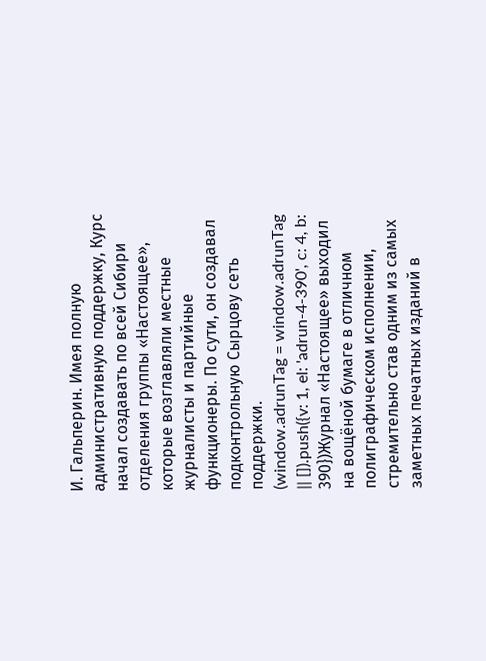И. Гальперин. Имея полную административную поддержку, Курс начал создавать по всей Сибири отделения группы «Настоящее», которые возглавляли местные журналисты и партийные функционеры. По сути, он создавал подконтрольную Сырцову сеть поддержки.
(window.adrunTag = window.adrunTag || []).push({v: 1, el: 'adrun-4-390', c: 4, b: 390})Журнал «Настоящее» выходил на вощёной бумаге в отличном полиграфическом исполнении, стремительно став одним из самых заметных печатных изданий в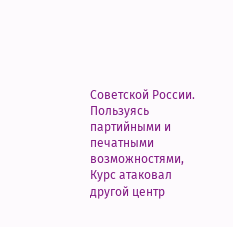Советской России. Пользуясь партийными и печатными возможностями, Курс атаковал другой центр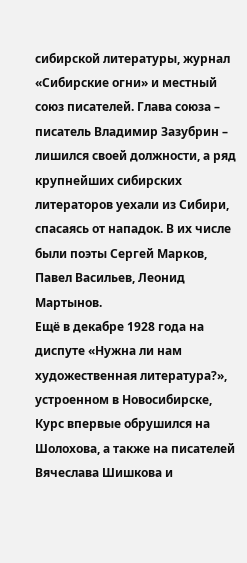сибирской литературы, журнал «Сибирские огни» и местный союз писателей. Глава союза – писатель Владимир Зазубрин – лишился своей должности, а ряд крупнейших сибирских литераторов уехали из Сибири, спасаясь от нападок. В их числе были поэты Сергей Марков, Павел Васильев, Леонид Мартынов.
Ещё в декабре 1928 года на диспуте «Нужна ли нам художественная литература?», устроенном в Новосибирске, Курс впервые обрушился на Шолохова, а также на писателей Вячеслава Шишкова и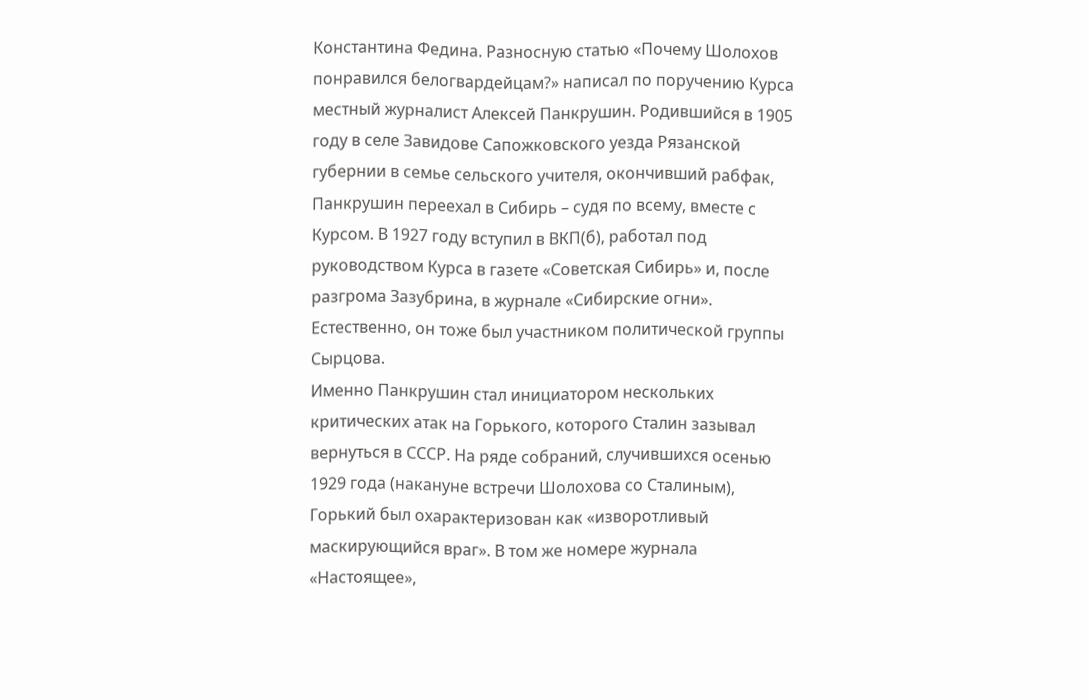Константина Федина. Разносную статью «Почему Шолохов понравился белогвардейцам?» написал по поручению Курса местный журналист Алексей Панкрушин. Родившийся в 1905 году в селе Завидове Сапожковского уезда Рязанской губернии в семье сельского учителя, окончивший рабфак, Панкрушин переехал в Сибирь – судя по всему, вместе с Курсом. В 1927 году вступил в ВКП(б), работал под руководством Курса в газете «Советская Сибирь» и, после разгрома Зазубрина, в журнале «Сибирские огни». Естественно, он тоже был участником политической группы Сырцова.
Именно Панкрушин стал инициатором нескольких критических атак на Горького, которого Сталин зазывал вернуться в СССР. На ряде собраний, случившихся осенью 1929 года (накануне встречи Шолохова со Сталиным), Горький был охарактеризован как «изворотливый маскирующийся враг». В том же номере журнала «Настоящее»,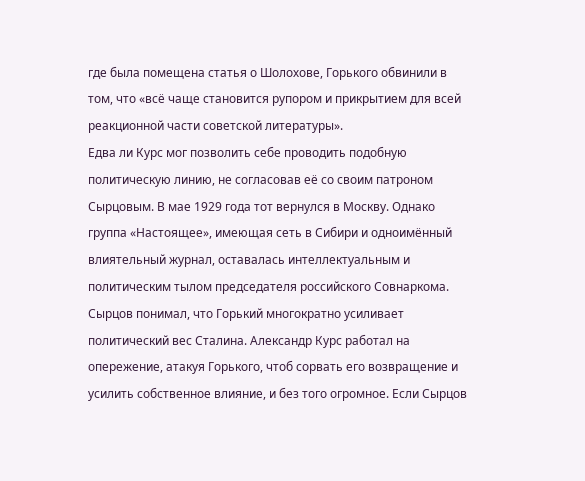где была помещена статья о Шолохове, Горького обвинили в том, что «всё чаще становится рупором и прикрытием для всей реакционной части советской литературы».
Едва ли Курс мог позволить себе проводить подобную политическую линию, не согласовав её со своим патроном Сырцовым. В мае 1929 года тот вернулся в Москву. Однако группа «Настоящее», имеющая сеть в Сибири и одноимённый влиятельный журнал, оставалась интеллектуальным и политическим тылом председателя российского Совнаркома.
Сырцов понимал, что Горький многократно усиливает политический вес Сталина. Александр Курс работал на опережение, атакуя Горького, чтоб сорвать его возвращение и усилить собственное влияние, и без того огромное. Если Сырцов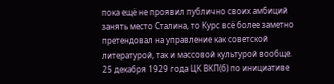пока ещё не проявил публично своих амбиций занять место Сталина, то Курс всё более заметно претендовал на управление как советской литературой, так и массовой культурой вообще.
25 декабря 1929 года ЦК ВКП(б) по инициативе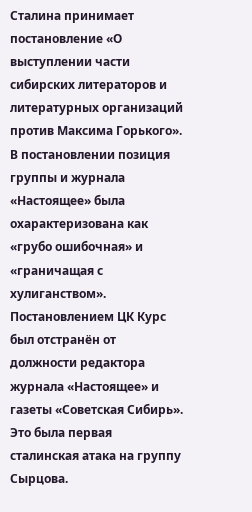Сталина принимает постановление «О выступлении части сибирских литераторов и литературных организаций против Максима Горького». В постановлении позиция группы и журнала «Настоящее» была охарактеризована как «грубо ошибочная» и «граничащая с хулиганством». Постановлением ЦК Курс был отстранён от должности редактора журнала «Настоящее» и газеты «Советская Сибирь». Это была первая сталинская атака на группу Сырцова.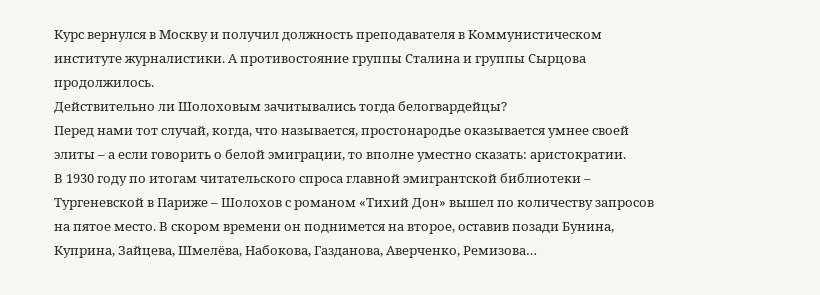Курс вернулся в Москву и получил должность преподавателя в Коммунистическом институте журналистики. А противостояние группы Сталина и группы Сырцова продолжилось.
Действительно ли Шолоховым зачитывались тогда белогвардейцы?
Перед нами тот случай, когда, что называется, простонародье оказывается умнее своей элиты – а если говорить о белой эмиграции, то вполне уместно сказать: аристократии.
В 1930 году по итогам читательского спроса главной эмигрантской библиотеки – Тургеневской в Париже – Шолохов с романом «Тихий Дон» вышел по количеству запросов на пятое место. В скором времени он поднимется на второе, оставив позади Бунина, Куприна, Зайцева, Шмелёва, Набокова, Газданова, Аверченко, Ремизова…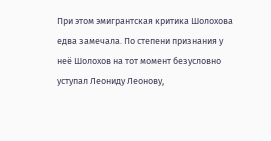При этом эмигрантская критика Шолохова едва замечала. По степени признания у неё Шолохов на тот момент безусловно уступал Леониду Леонову,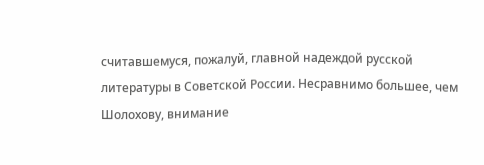считавшемуся, пожалуй, главной надеждой русской литературы в Советской России. Несравнимо большее, чем Шолохову, внимание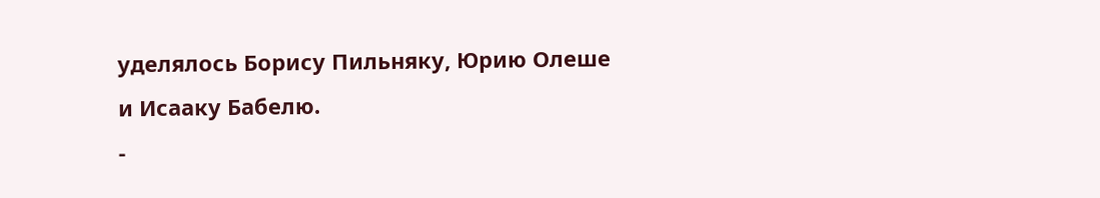уделялось Борису Пильняку, Юрию Олеше и Исааку Бабелю.
-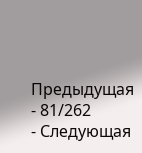Предыдущая
- 81/262
- Следующая